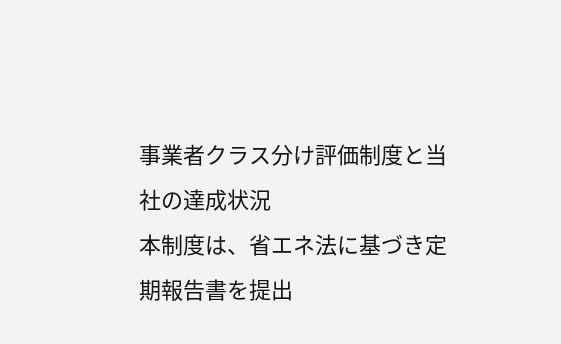事業者クラス分け評価制度と当社の達成状況
本制度は、省エネ法に基づき定期報告書を提出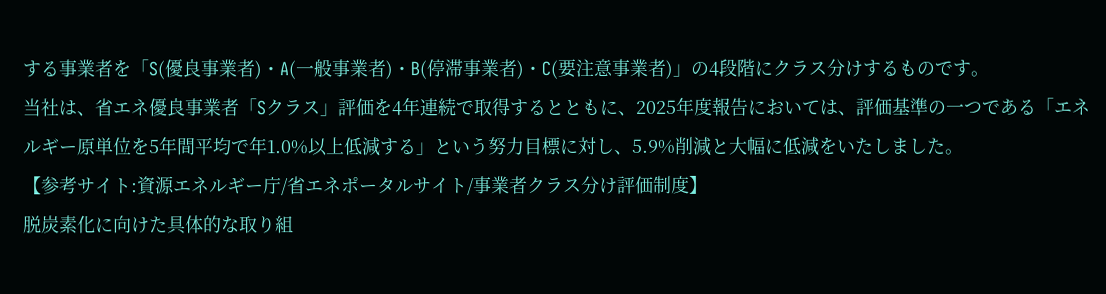する事業者を「S(優良事業者)・A(一般事業者)・B(停滞事業者)・C(要注意事業者)」の4段階にクラス分けするものです。
当社は、省エネ優良事業者「Sクラス」評価を4年連続で取得するとともに、2025年度報告においては、評価基準の一つである「エネルギー原単位を5年間平均で年1.0%以上低減する」という努力目標に対し、5.9%削減と大幅に低減をいたしました。
【参考サイト:資源エネルギー庁/省エネポータルサイト/事業者クラス分け評価制度】
脱炭素化に向けた具体的な取り組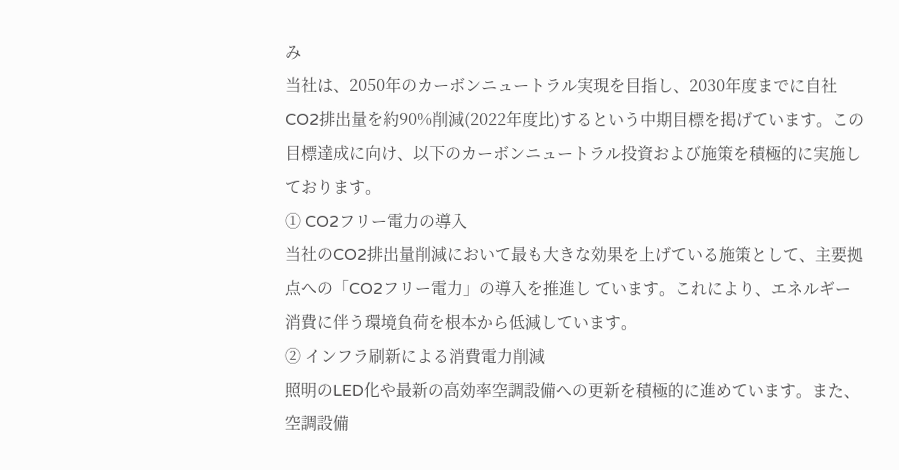み
当社は、2050年のカーボンニュートラル実現を目指し、2030年度までに自社CO2排出量を約90%削減(2022年度比)するという中期目標を掲げています。この目標達成に向け、以下のカーボンニュートラル投資および施策を積極的に実施しております。
① CO2フリー電力の導入
当社のCO2排出量削減において最も大きな効果を上げている施策として、主要拠点への「CO2フリー電力」の導入を推進し ています。これにより、エネルギー消費に伴う環境負荷を根本から低減しています。
② インフラ刷新による消費電力削減
照明のLED化や最新の高効率空調設備への更新を積極的に進めています。また、空調設備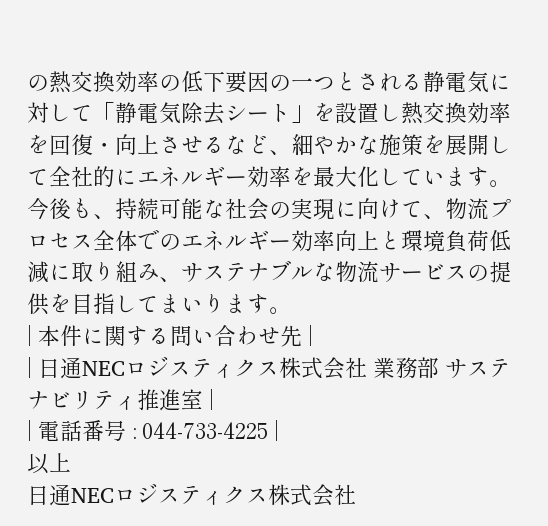の熱交換効率の低下要因の一つとされる静電気に対して「静電気除去シート」を設置し熱交換効率を回復・向上させるなど、細やかな施策を展開して全社的にエネルギー効率を最大化しています。
今後も、持続可能な社会の実現に向けて、物流プロセス全体でのエネルギー効率向上と環境負荷低減に取り組み、サステナブルな物流サービスの提供を目指してまいります。
| 本件に関する問い合わせ先 |
| 日通NECロジスティクス株式会社 業務部 サステナビリティ推進室 |
| 電話番号 : 044-733-4225 |
以上
日通NECロジスティクス株式会社